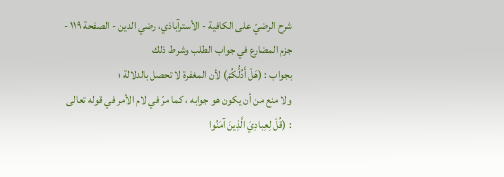شرح الرضيّ على الكافية - الأسترآباذي، رضي الدين - الصفحة ١١٩ - جزم المضارع في جواب الطلب وشرط ذلك
بجواب : (هَلْ أَدُلُّكُمْ) لأن المغفرة لا تحصل بالدلالة ؛
ولا منع من أن يكون هو جوابه ، كما مرّ في لام الأمر في قوله تعالى : (قُلْ لِعِبادِيَ الَّذِينَ آمَنُوا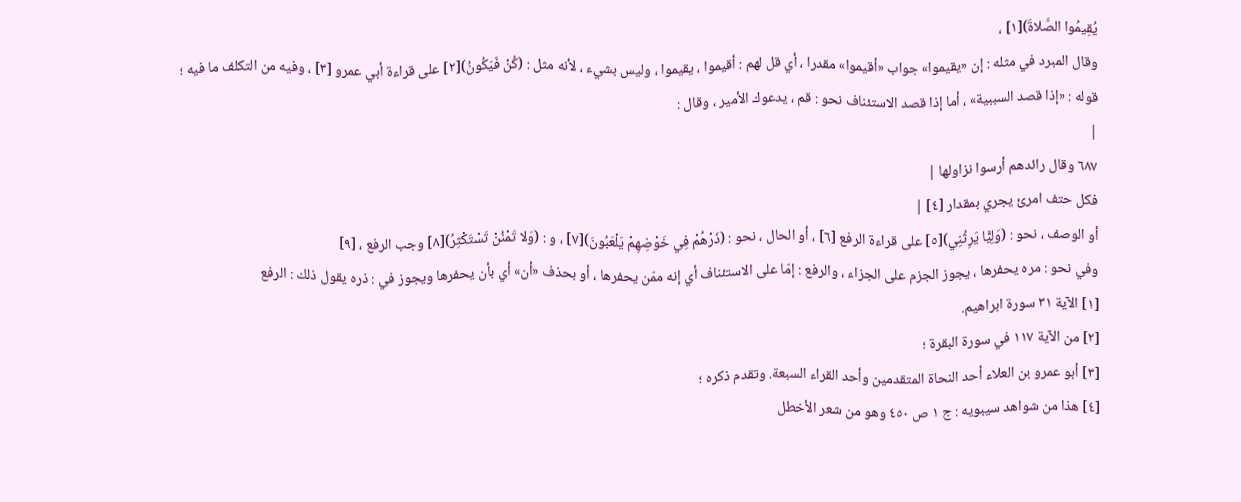يُقِيمُوا الصَّلاةَ)[١] ،
وقال المبرد في مثله : إن «يقيموا» جواب «أقيموا» مقدرا ، أي قل لهم : أقيموا ، يقيموا ، وليس بشيء ، لأنه مثل : (كُنْ فَيَكُونُ)[٢] على قراءة أبي عمرو [٣] ، وفيه من التكلف ما فيه ؛
قوله : «إذا قصد السببية» ، أما إذا قصد الاستئناف نحو : قم ، يدعوك الأمير ، وقال :
|
٦٨٧ وقال رائدهم أرسوا نزاولها |
فكل حتف امرئ يجري بمقدار [٤] |
أو الوصف ، نحو : (وَلِيًّا يَرِثُنِي)[٥] على قراءة الرفع [٦] ، أو الحال ، نحو : (ذَرْهُمْ فِي خَوْضِهِمْ يَلْعَبُونَ)[٧] ، و : (وَلا تَمْنُنْ تَسْتَكْثِرُ)[٨] وجب الرفع ، [٩]
وفي نحو : مره يحفرها ، يجوز الجزم على الجزاء ، والرفع : إمّا على الاستئناف أي إنه ممّن يحفرها ، أو بحذف «أن» أي بأن يحفرها ويجوز في : ذره يقول ذلك : الرفع
[١] الآية ٣١ سورة ابراهيم.
[٢] من الآية ١١٧ في سورة البقرة ؛
[٣] أبو عمرو بن العلاء أحد النحاة المتقدمين وأحد القراء السبعة. وتقدم ذكره ؛
[٤] هذا من شواهد سيبويه : ج ١ ص ٤٥٠ وهو من شعر الأخطل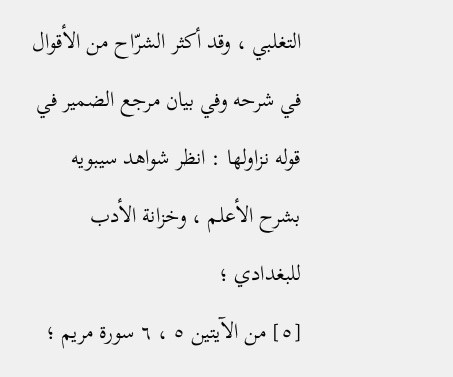التغلبي ، وقد أكثر الشرّاح من الأقوال في شرحه وفي بيان مرجع الضمير في قوله نزاولها : انظر شواهد سيبويه بشرح الأعلم ، وخزانة الأدب للبغدادي ؛
[٥] من الآيتين ٥ ، ٦ سورة مريم ؛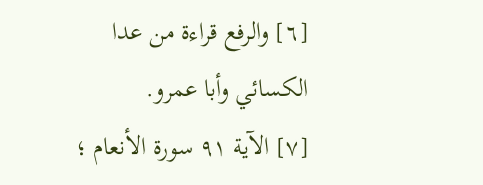[٦] والرفع قراءة من عدا الكسائي وأبا عمرو.
[٧] الآية ٩١ سورة الأنعام ؛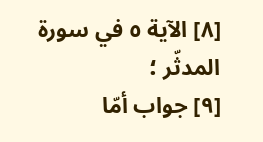[٨] الآية ٥ في سورة المدثّر ؛
[٩] جواب أمّا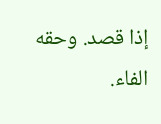إذا قصد. وحقه الفاء.